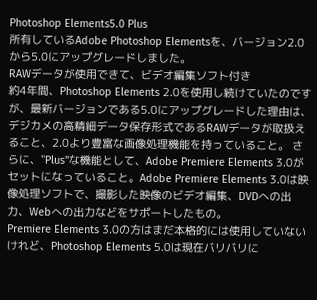Photoshop Elements5.0 Plus
所有しているAdobe Photoshop Elementsを、バージョン2.0から5.0にアップグレードしました。
RAWデータが使用できて、ビデオ編集ソフト付き
約4年間、Photoshop Elements 2.0を使用し続けていたのですが、最新バージョンである5.0にアップグレードした理由は、デジカメの高精細データ保存形式であるRAWデータが取扱えること、2.0より豊富な画像処理機能を持っていること。 さらに、"Plus"な機能として、Adobe Premiere Elements 3.0がセットになっていること。Adobe Premiere Elements 3.0は映像処理ソフトで、撮影した映像のビデオ編集、DVDへの出力、Webへの出力などをサポートしたもの。
Premiere Elements 3.0の方はまだ本格的には使用していないけれど、Photoshop Elements 5.0は現在バリバリに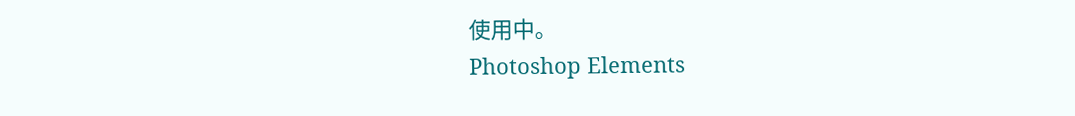使用中。
Photoshop Elements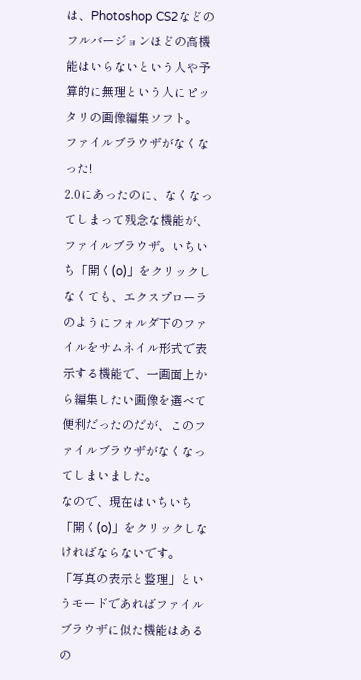は、Photoshop CS2などのフルバージョンほどの高機能はいらないという人や予算的に無理という人にピッタリの画像編集ソフト。
ファイルブラウザがなくなった!
2.0にあったのに、なくなってしまって残念な機能が、ファイルブラウザ。いちいち「開く(o)」をクリックしなくても、エクスプローラのようにフォルダ下のファイルをサムネイル形式で表示する機能で、一画面上から編集したい画像を選べて便利だったのだが、このファイルブラウザがなくなってしまいました。
なので、現在はいちいち「開く(o)」をクリックしなければならないです。
「写真の表示と整理」というモードであればファイルブラウザに似た機能はあるの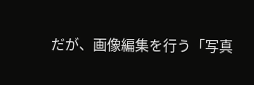だが、画像編集を行う「写真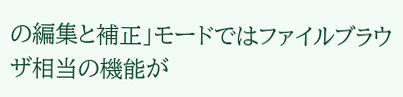の編集と補正」モードではファイルブラウザ相当の機能が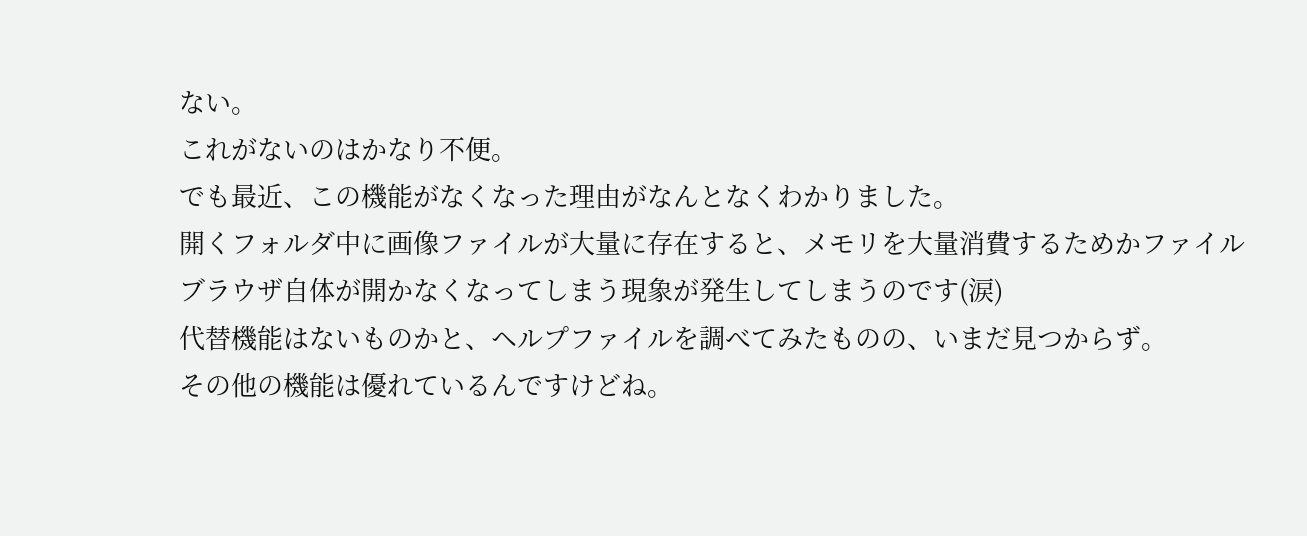ない。
これがないのはかなり不便。
でも最近、この機能がなくなった理由がなんとなくわかりました。
開くフォルダ中に画像ファイルが大量に存在すると、メモリを大量消費するためかファイルブラウザ自体が開かなくなってしまう現象が発生してしまうのです(涙)
代替機能はないものかと、ヘルプファイルを調べてみたものの、いまだ見つからず。
その他の機能は優れているんですけどね。